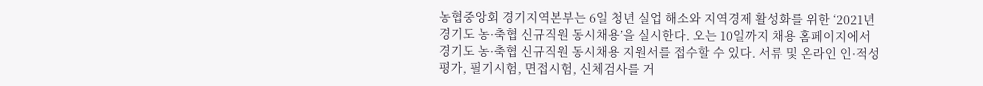농협중앙회 경기지역본부는 6일 청년 실업 해소와 지역경제 활성화를 위한 ‘2021년 경기도 농·축협 신규직원 동시채용’을 실시한다. 오는 10일까지 채용 홈페이지에서 경기도 농·축협 신규직원 동시채용 지원서를 접수할 수 있다. 서류 및 온라인 인·적성 평가, 필기시험, 면접시험, 신체검사를 거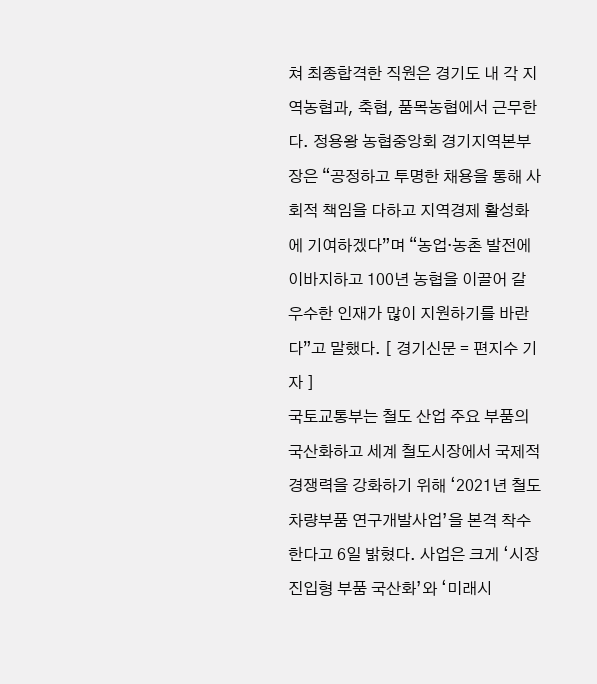쳐 최종합격한 직원은 경기도 내 각 지역농협과, 축협, 품목농협에서 근무한다. 정용왕 농협중앙회 경기지역본부장은 “공정하고 투명한 채용을 통해 사회적 책임을 다하고 지역경제 활성화에 기여하겠다”며 “농업·농촌 발전에 이바지하고 100년 농협을 이끌어 갈 우수한 인재가 많이 지원하기를 바란다”고 말했다. [ 경기신문 = 편지수 기자 ]
국토교통부는 철도 산업 주요 부품의 국산화하고 세계 철도시장에서 국제적 경쟁력을 강화하기 위해 ‘2021년 철도차량부품 연구개발사업’을 본격 착수한다고 6일 밝혔다. 사업은 크게 ‘시장진입형 부품 국산화’와 ‘미래시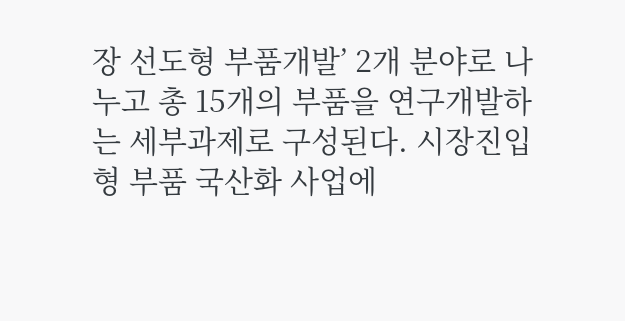장 선도형 부품개발’ 2개 분야로 나누고 총 15개의 부품을 연구개발하는 세부과제로 구성된다. 시장진입형 부품 국산화 사업에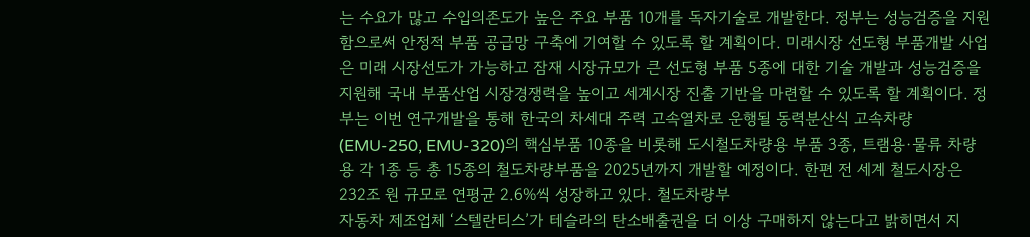는 수요가 많고 수입의존도가 높은 주요 부품 10개를 독자기술로 개발한다. 정부는 성능검증을 지원함으로써 안정적 부품 공급망 구축에 기여할 수 있도록 할 계획이다. 미래시장 선도형 부품개발 사업은 미래 시장선도가 가능하고 잠재 시장규모가 큰 선도형 부품 5종에 대한 기술 개발과 성능검증을 지원해 국내 부품산업 시장경쟁력을 높이고 세계시장 진출 기반을 마련할 수 있도록 할 계획이다. 정부는 이번 연구개발을 통해 한국의 차세대 주력 고속열차로 운행될 동력분산식 고속차량(EMU-250, EMU-320)의 핵심부품 10종을 비롯해 도시철도차량용 부품 3종, 트램용·물류 차량용 각 1종 등 총 15종의 철도차량부품을 2025년까지 개발할 예정이다. 한편 전 세계 철도시장은 232조 원 규모로 연평균 2.6%씩 성장하고 있다. 철도차량부
자동차 제조업체 ‘스텔란티스’가 테슬라의 탄소배출권을 더 이상 구매하지 않는다고 밝히면서 지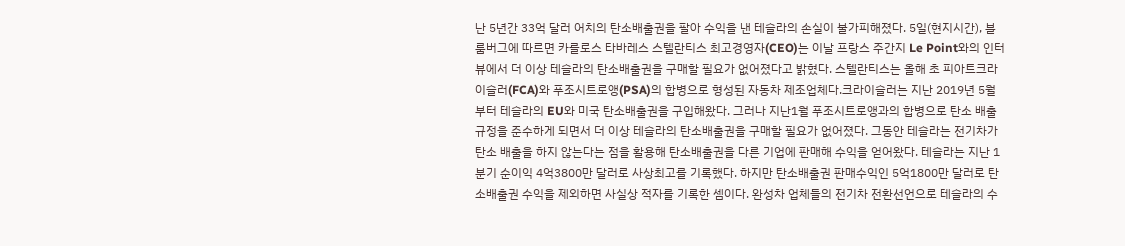난 5년간 33억 달러 어치의 탄소배출권을 팔아 수익을 낸 테슬라의 손실이 불가피해졌다. 5일(현지시간), 블룸버그에 따르면 카를로스 타바레스 스텔란티스 최고경영자(CEO)는 이날 프랑스 주간지 Le Point와의 인터뷰에서 더 이상 테슬라의 탄소배출권을 구매할 필요가 없어졌다고 밝혔다. 스텔란티스는 올해 초 피아트크라이슬러(FCA)와 푸조시트로앵(PSA)의 합병으로 형성된 자동차 제조업체다.크라이슬러는 지난 2019년 5월부터 테슬라의 EU와 미국 탄소배출권을 구입해왔다. 그러나 지난1월 푸조시트로앵과의 합병으로 탄소 배출 규정을 준수하게 되면서 더 이상 테슬라의 탄소배출권을 구매할 필요가 없어졌다. 그동안 테슬라는 전기차가 탄소 배출을 하지 않는다는 점을 활용해 탄소배출권을 다른 기업에 판매해 수익을 얻어왔다. 테슬라는 지난 1분기 순이익 4억3800만 달러로 사상최고를 기록했다. 하지만 탄소배출권 판매수익인 5억1800만 달러로 탄소배출권 수익을 제외하면 사실상 적자를 기록한 셈이다. 완성차 업체들의 전기차 전환선언으로 테슬라의 수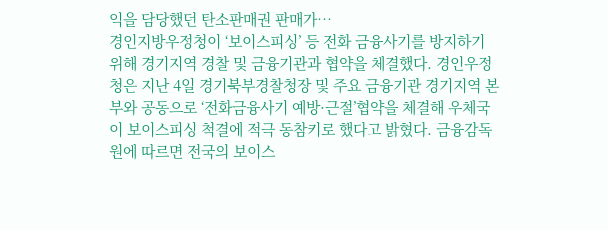익을 담당했던 탄소판매권 판매가…
경인지방우정청이 ‘보이스피싱’ 등 전화 금융사기를 방지하기 위해 경기지역 경찰 및 금융기관과 협약을 체결했다. 경인우정청은 지난 4일 경기북부경찰청장 및 주요 금융기관 경기지역 본부와 공동으로 ‘전화금융사기 예방·근절’협약을 체결해 우체국이 보이스피싱 척결에 적극 동참키로 했다고 밝혔다. 금융감독원에 따르면 전국의 보이스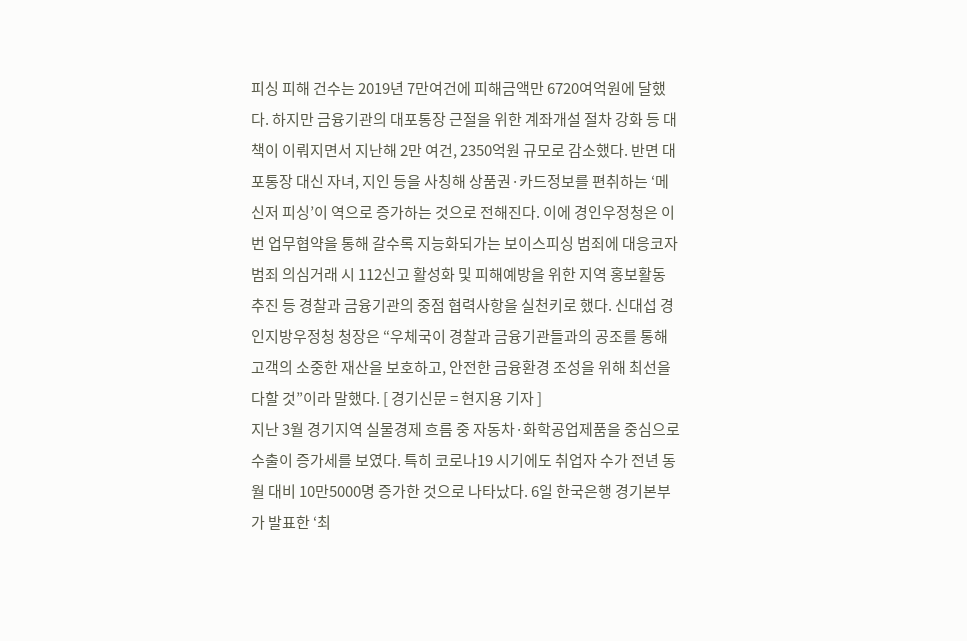피싱 피해 건수는 2019년 7만여건에 피해금액만 6720여억원에 달했다. 하지만 금융기관의 대포통장 근절을 위한 계좌개설 절차 강화 등 대책이 이뤄지면서 지난해 2만 여건, 2350억원 규모로 감소했다. 반면 대포통장 대신 자녀, 지인 등을 사칭해 상품권·카드정보를 편취하는 ‘메신저 피싱’이 역으로 증가하는 것으로 전해진다. 이에 경인우정청은 이번 업무협약을 통해 갈수록 지능화되가는 보이스피싱 범죄에 대응코자 범죄 의심거래 시 112신고 활성화 및 피해예방을 위한 지역 홍보활동 추진 등 경찰과 금융기관의 중점 협력사항을 실천키로 했다. 신대섭 경인지방우정청 청장은 “우체국이 경찰과 금융기관들과의 공조를 통해 고객의 소중한 재산을 보호하고, 안전한 금융환경 조성을 위해 최선을 다할 것”이라 말했다. [ 경기신문 = 현지용 기자 ]
지난 3월 경기지역 실물경제 흐름 중 자동차·화학공업제품을 중심으로 수출이 증가세를 보였다. 특히 코로나19 시기에도 취업자 수가 전년 동월 대비 10만5000명 증가한 것으로 나타났다. 6일 한국은행 경기본부가 발표한 ‘최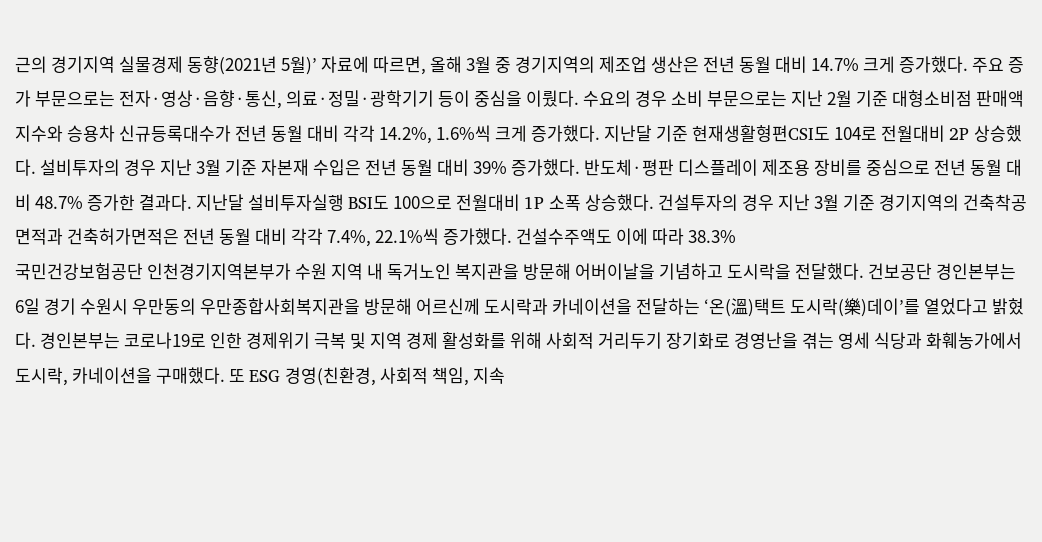근의 경기지역 실물경제 동향(2021년 5월)’ 자료에 따르면, 올해 3월 중 경기지역의 제조업 생산은 전년 동월 대비 14.7% 크게 증가했다. 주요 증가 부문으로는 전자·영상·음향·통신, 의료·정밀·광학기기 등이 중심을 이뤘다. 수요의 경우 소비 부문으로는 지난 2월 기준 대형소비점 판매액 지수와 승용차 신규등록대수가 전년 동월 대비 각각 14.2%, 1.6%씩 크게 증가했다. 지난달 기준 현재생활형편CSI도 104로 전월대비 2P 상승했다. 설비투자의 경우 지난 3월 기준 자본재 수입은 전년 동월 대비 39% 증가했다. 반도체·평판 디스플레이 제조용 장비를 중심으로 전년 동월 대비 48.7% 증가한 결과다. 지난달 설비투자실행 BSI도 100으로 전월대비 1P 소폭 상승했다. 건설투자의 경우 지난 3월 기준 경기지역의 건축착공면적과 건축허가면적은 전년 동월 대비 각각 7.4%, 22.1%씩 증가했다. 건설수주액도 이에 따라 38.3%
국민건강보험공단 인천경기지역본부가 수원 지역 내 독거노인 복지관을 방문해 어버이날을 기념하고 도시락을 전달했다. 건보공단 경인본부는 6일 경기 수원시 우만동의 우만종합사회복지관을 방문해 어르신께 도시락과 카네이션을 전달하는 ‘온(溫)택트 도시락(樂)데이’를 열었다고 밝혔다. 경인본부는 코로나19로 인한 경제위기 극복 및 지역 경제 활성화를 위해 사회적 거리두기 장기화로 경영난을 겪는 영세 식당과 화훼농가에서 도시락, 카네이션을 구매했다. 또 ESG 경영(친환경, 사회적 책임, 지속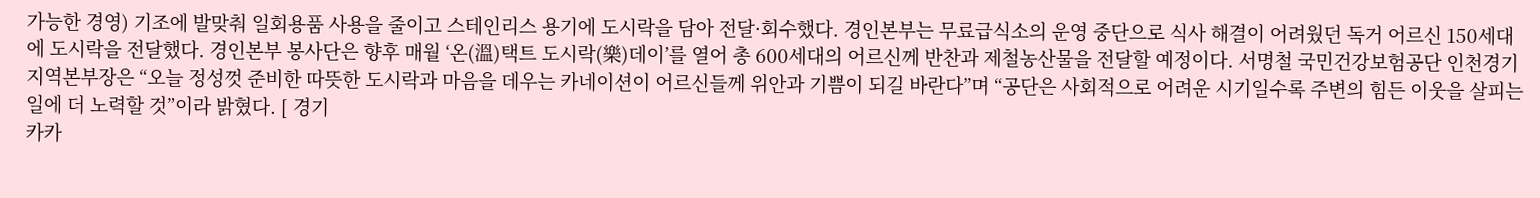가능한 경영) 기조에 발맞춰 일회용품 사용을 줄이고 스테인리스 용기에 도시락을 담아 전달·회수했다. 경인본부는 무료급식소의 운영 중단으로 식사 해결이 어려웠던 독거 어르신 150세대에 도시락을 전달했다. 경인본부 봉사단은 향후 매월 ‘온(溫)택트 도시락(樂)데이’를 열어 총 600세대의 어르신께 반찬과 제철농산물을 전달할 예정이다. 서명철 국민건강보험공단 인천경기지역본부장은 “오늘 정성껏 준비한 따뜻한 도시락과 마음을 데우는 카네이션이 어르신들께 위안과 기쁨이 되길 바란다”며 “공단은 사회적으로 어려운 시기일수록 주변의 힘든 이웃을 살피는 일에 더 노력할 것”이라 밝혔다. [ 경기
카카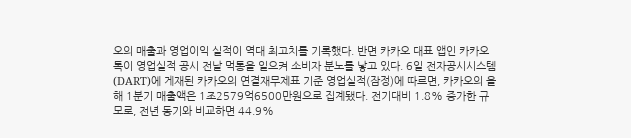오의 매출과 영업이익 실적이 역대 최고치를 기록했다. 반면 카카오 대표 앱인 카카오톡이 영업실적 공시 전날 먹통을 일으켜 소비자 분노를 낳고 있다. 6일 전자공시시스템(DART)에 게재된 카카오의 연결재무제표 기준 영업실적(잠정)에 따르면, 카카오의 올해 1분기 매출액은 1조2579억6500만원으로 집계됐다. 전기대비 1.8% 증가한 규모로, 전년 동기와 비교하면 44.9%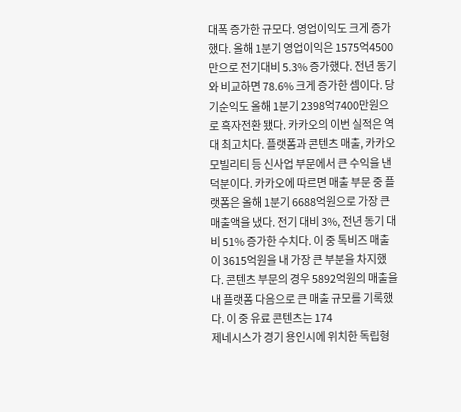대폭 증가한 규모다. 영업이익도 크게 증가했다. 올해 1분기 영업이익은 1575억4500만으로 전기대비 5.3% 증가했다. 전년 동기와 비교하면 78.6% 크게 증가한 셈이다. 당기순익도 올해 1분기 2398억7400만원으로 흑자전환 됐다. 카카오의 이번 실적은 역대 최고치다. 플랫폼과 콘텐츠 매출, 카카오모빌리티 등 신사업 부문에서 큰 수익을 낸 덕분이다. 카카오에 따르면 매출 부문 중 플랫폼은 올해 1분기 6688억원으로 가장 큰 매출액을 냈다. 전기 대비 3%, 전년 동기 대비 51% 증가한 수치다. 이 중 톡비즈 매출이 3615억원을 내 가장 큰 부분을 차지했다. 콘텐츠 부문의 경우 5892억원의 매출을 내 플랫폼 다음으로 큰 매출 규모를 기록했다. 이 중 유료 콘텐츠는 174
제네시스가 경기 용인시에 위치한 독립형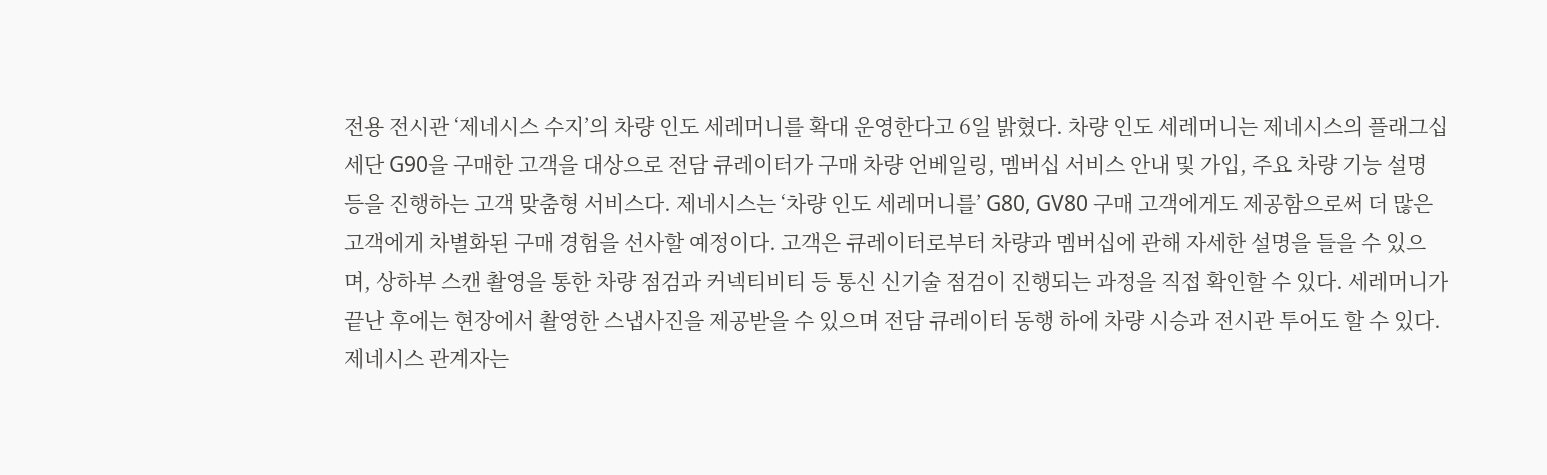전용 전시관 ‘제네시스 수지’의 차량 인도 세레머니를 확대 운영한다고 6일 밝혔다. 차량 인도 세레머니는 제네시스의 플래그십 세단 G90을 구매한 고객을 대상으로 전담 큐레이터가 구매 차량 언베일링, 멤버십 서비스 안내 및 가입, 주요 차량 기능 설명 등을 진행하는 고객 맞춤형 서비스다. 제네시스는 ‘차량 인도 세레머니를’ G80, GV80 구매 고객에게도 제공함으로써 더 많은 고객에게 차별화된 구매 경험을 선사할 예정이다. 고객은 큐레이터로부터 차량과 멤버십에 관해 자세한 설명을 들을 수 있으며, 상하부 스캔 촬영을 통한 차량 점검과 커넥티비티 등 통신 신기술 점검이 진행되는 과정을 직접 확인할 수 있다. 세레머니가 끝난 후에는 현장에서 촬영한 스냅사진을 제공받을 수 있으며 전담 큐레이터 동행 하에 차량 시승과 전시관 투어도 할 수 있다. 제네시스 관계자는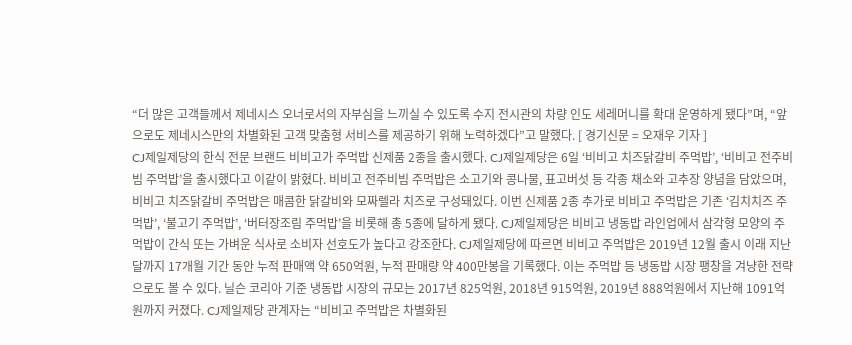“더 많은 고객들께서 제네시스 오너로서의 자부심을 느끼실 수 있도록 수지 전시관의 차량 인도 세레머니를 확대 운영하게 됐다”며, “앞으로도 제네시스만의 차별화된 고객 맞춤형 서비스를 제공하기 위해 노력하겠다”고 말했다. [ 경기신문 = 오재우 기자 ]
CJ제일제당의 한식 전문 브랜드 비비고가 주먹밥 신제품 2종을 출시했다. CJ제일제당은 6일 ‘비비고 치즈닭갈비 주먹밥’, ‘비비고 전주비빔 주먹밥’을 출시했다고 이같이 밝혔다. 비비고 전주비빔 주먹밥은 소고기와 콩나물, 표고버섯 등 각종 채소와 고추장 양념을 담았으며, 비비고 치즈닭갈비 주먹밥은 매콤한 닭갈비와 모짜렐라 치즈로 구성돼있다. 이번 신제품 2종 추가로 비비고 주먹밥은 기존 ‘김치치즈 주먹밥’, ‘불고기 주먹밥’, ‘버터장조림 주먹밥’을 비롯해 총 5종에 달하게 됐다. CJ제일제당은 비비고 냉동밥 라인업에서 삼각형 모양의 주먹밥이 간식 또는 가벼운 식사로 소비자 선호도가 높다고 강조한다. CJ제일제당에 따르면 비비고 주먹밥은 2019년 12월 출시 이래 지난달까지 17개월 기간 동안 누적 판매액 약 650억원, 누적 판매량 약 400만봉을 기록했다. 이는 주먹밥 등 냉동밥 시장 팽창을 겨냥한 전략으로도 볼 수 있다. 닐슨 코리아 기준 냉동밥 시장의 규모는 2017년 825억원, 2018년 915억원, 2019년 888억원에서 지난해 1091억원까지 커졌다. CJ제일제당 관계자는 “비비고 주먹밥은 차별화된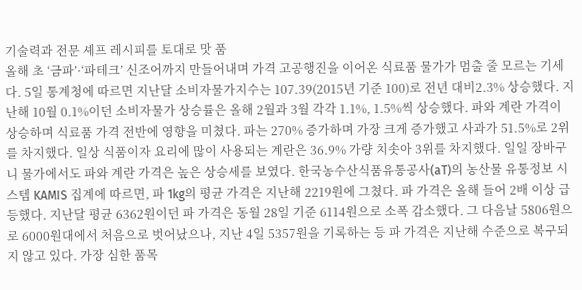기술력과 전문 셰프 레시피를 토대로 맛 품
올해 초 ‘금파’·‘파테크’ 신조어까지 만들어내며 가격 고공행진을 이어온 식료품 물가가 멈출 줄 모르는 기세다. 5일 통계청에 따르면 지난달 소비자물가지수는 107.39(2015년 기준 100)로 전년 대비2.3% 상승했다. 지난해 10월 0.1%이던 소비자물가 상승률은 올해 2월과 3월 각각 1.1%, 1.5%씩 상승했다. 파와 계란 가격이 상승하며 식료품 가격 전반에 영향을 미쳤다. 파는 270% 증가하며 가장 크게 증가했고 사과가 51.5%로 2위를 차지했다. 일상 식품이자 요리에 많이 사용되는 계란은 36.9% 가량 치솟아 3위를 차지했다. 일일 장바구니 물가에서도 파와 계란 가격은 높은 상승세를 보였다. 한국농수산식품유통공사(aT)의 농산물 유통정보 시스템 KAMIS 집계에 따르면, 파 1kg의 평균 가격은 지난해 2219원에 그쳤다. 파 가격은 올해 들어 2배 이상 급등했다. 지난달 평균 6362원이던 파 가격은 동월 28일 기준 6114원으로 소폭 감소했다. 그 다음날 5806원으로 6000원대에서 처음으로 벗어났으나, 지난 4일 5357원을 기록하는 등 파 가격은 지난해 수준으로 복구되지 않고 있다. 가장 심한 품목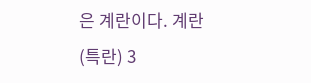은 계란이다. 계란(특란) 3